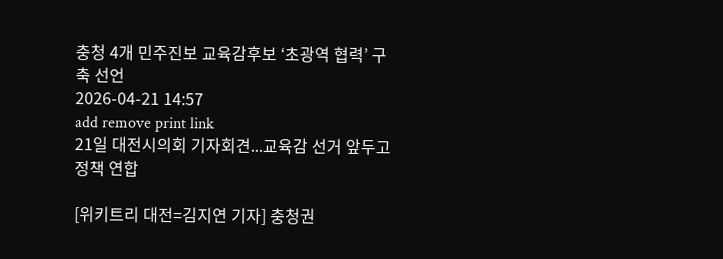충청 4개 민주진보 교육감후보 ‘초광역 협력’ 구축 선언
2026-04-21 14:57
add remove print link
21일 대전시의회 기자회견...교육감 선거 앞두고 정책 연합

[위키트리 대전=김지연 기자] 충청권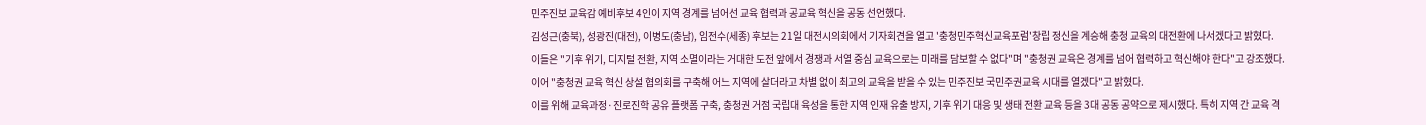민주진보 교육감 예비후보 4인이 지역 경계를 넘어선 교육 협력과 공교육 혁신을 공동 선언했다.
김성근(충북), 성광진(대전), 이병도(충남), 임전수(세종) 후보는 21일 대전시의회에서 기자회견을 열고 '충청민주혁신교육포럼'창립 정신을 계승해 충청 교육의 대전환에 나서겠다고 밝혔다.
이들은 "기후 위기, 디지털 전환, 지역 소멸이라는 거대한 도전 앞에서 경쟁과 서열 중심 교육으로는 미래를 담보할 수 없다"며 "충청권 교육은 경계를 넘어 협력하고 혁신해야 한다"고 강조했다.
이어 "충청권 교육 혁신 상설 협의회를 구축해 어느 지역에 살더라고 차별 없이 최고의 교육을 받을 수 있는 민주진보 국민주권교육 시대를 열겠다"고 밝혔다.
이를 위해 교육과정·진로진학 공유 플랫폼 구축, 충청권 거점 국립대 육성을 통한 지역 인재 유출 방지, 기후 위기 대응 및 생태 전환 교육 등을 3대 공동 공약으로 제시했다. 특히 지역 간 교육 격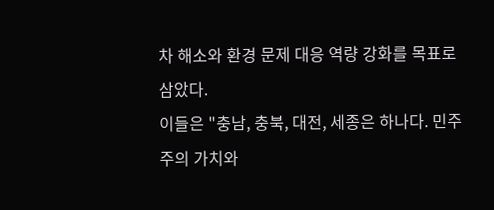차 해소와 환경 문제 대응 역량 강화를 목표로 삼았다.
이들은 "충남, 충북, 대전, 세종은 하나다. 민주주의 가치와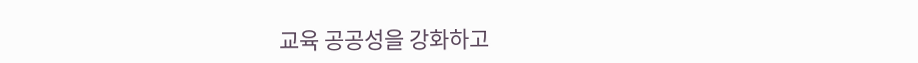교육 공공성을 강화하고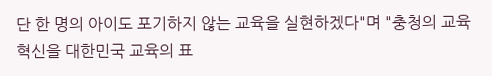단 한 명의 아이도 포기하지 않는 교육을 실현하겠다"며 "충청의 교육 혁신을 대한민국 교육의 표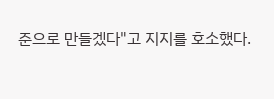준으로 만들겠다"고 지지를 호소했다.